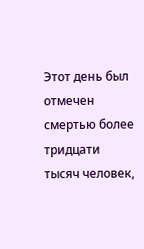Этот день был отмечен смертью более тридцати тысяч человек,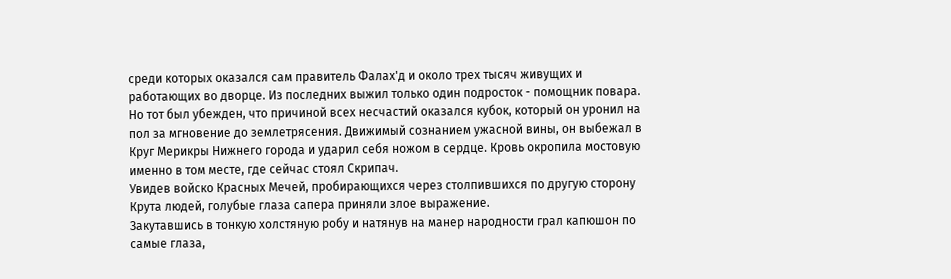среди которых оказался сам правитель Фалах'д и около трех тысяч живущих и работающих во дворце. Из последних выжил только один подросток - помощник повара. Но тот был убежден, что причиной всех несчастий оказался кубок, который он уронил на пол за мгновение до землетрясения. Движимый сознанием ужасной вины, он выбежал в Круг Мерикры Нижнего города и ударил себя ножом в сердце. Кровь окропила мостовую именно в том месте, где сейчас стоял Скрипач.
Увидев войско Красных Мечей, пробирающихся через столпившихся по другую сторону Крута людей, голубые глаза сапера приняли злое выражение.
Закутавшись в тонкую холстяную робу и натянув на манер народности грал капюшон по самые глаза,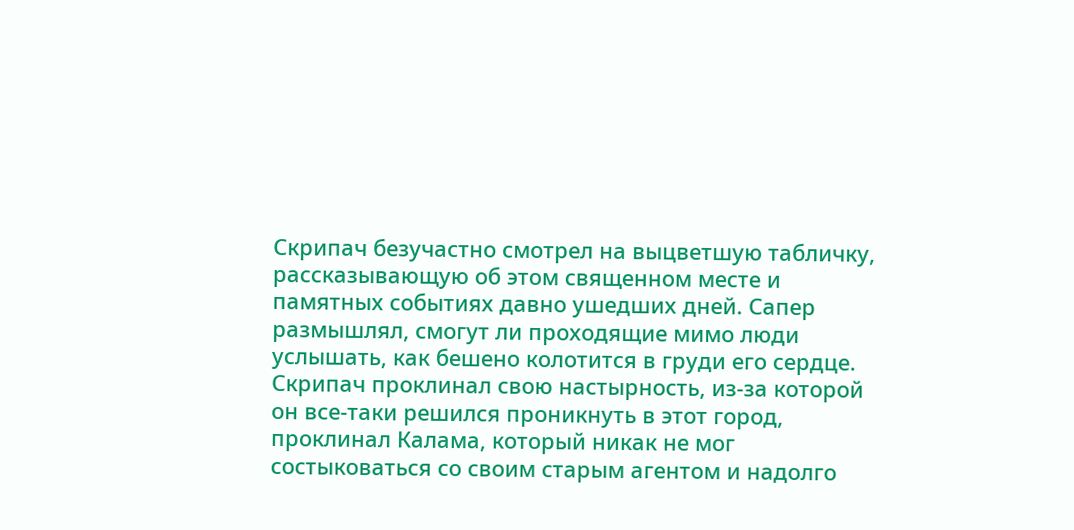Скрипач безучастно смотрел на выцветшую табличку, рассказывающую об этом священном месте и памятных событиях давно ушедших дней. Сапер размышлял, смогут ли проходящие мимо люди услышать, как бешено колотится в груди его сердце. Скрипач проклинал свою настырность, из-за которой он все-таки решился проникнуть в этот город, проклинал Калама, который никак не мог состыковаться со своим старым агентом и надолго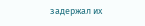задержал их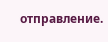отправление.